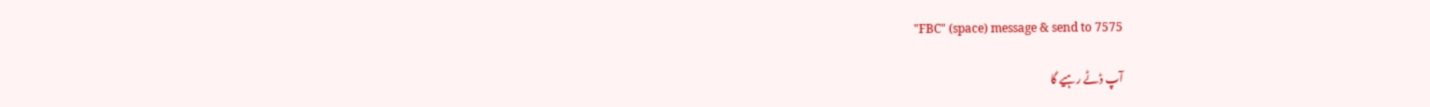"FBC" (space) message & send to 7575

آپ ڈٹے رہیے گا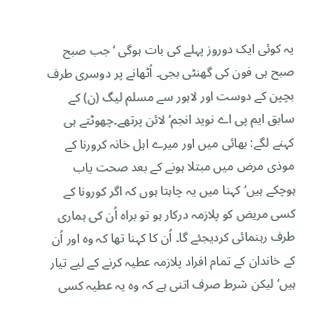یہ کوئی ایک دوروز پہلے کی بات ہوگی ‘جب صبح صبح ہی فون کی گھنٹی بجی۔ اُٹھانے پر دوسری طرف بچپن کے دوست اور لاہور سے مسلم لیگ (ن) کے سابق ایم پی اے نوید انجم‘لائن پرتھے۔چھوٹتے ہی کہنے لگے: بھائی میں اور میرے اہل خانہ کرورنا کے موذی مرض میں مبتلا ہونے کے بعد صحت یاب ہوچکے ہیں‘ کہنا میں یہ چاہتا ہوں کہ اگر کورونا کے کسی مریض کو پلازمہ درکار ہو تو براہ اُن کی ہماری طرف رہنمائی کردیجئے گا۔ اُن کا کہنا تھا کہ وہ اور اُن کے خاندان کے تمام افراد پلازمہ عطیہ کرنے کے لیے تیار ہیں‘ لیکن شرط صرف اتنی ہے کہ وہ یہ عطیہ کسی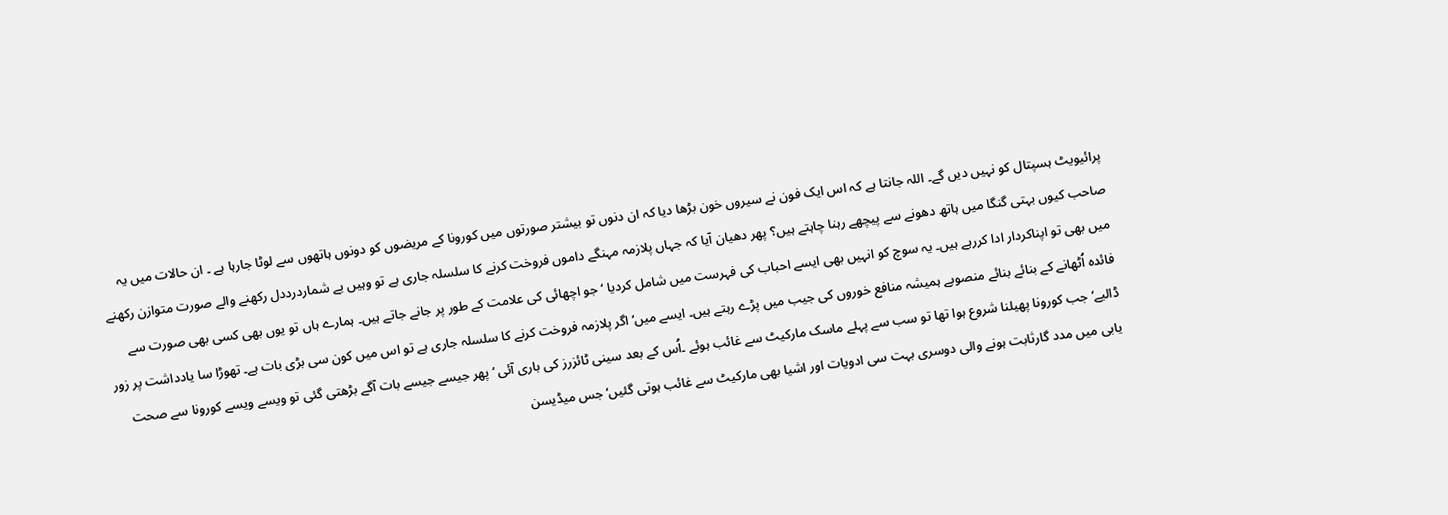پرائیویٹ ہسپتال کو نہیں دیں گے۔ اللہ جانتا ہے کہ اس ایک فون نے سیروں خون بڑھا دیا کہ ان دنوں تو بیشتر صورتوں میں کورونا کے مریضوں کو دونوں ہاتھوں سے لوٹا جارہا ہے ۔ ان حالات میں یہ صاحب کیوں بہتی گنگا میں ہاتھ دھونے سے پیچھے رہنا چاہتے ہیں؟ پھر دھیان آیا کہ جہاں پلازمہ مہنگے داموں فروخت کرنے کا سلسلہ جاری ہے تو وہیں بے شماردرددل رکھنے والے صورت متوازن رکھنے میں بھی تو اپناکردار ادا کررہے ہیں۔ یہ سوچ کو انہیں بھی ایسے احباب کی فہرست میں شامل کردیا ‘جو اچھائی کی علامت کے طور پر جانے جاتے ہیں۔ ہمارے ہاں تو یوں بھی کسی بھی صورت سے فائدہ اُٹھانے کے بنائے بنائے منصوبے ہمیشہ منافع خوروں کی جیب میں پڑے رہتے ہیں۔ ایسے میں‘ اگر پلازمہ فروخت کرنے کا سلسلہ جاری ہے تو اس میں کون سی بڑی بات ہے۔ تھوڑا سا یادداشت پر زور ڈالیے‘ جب کورونا پھیلنا شروع ہوا تھا تو سب سے پہلے ماسک مارکیٹ سے غائب ہوئے ۔اُس کے بعد سینی ٹائزرز کی باری آئی ‘ پھر جیسے جیسے بات آگے بڑھتی گئی تو ویسے ویسے کورونا سے صحت یابی میں مدد گارثابت ہونے والی دوسری بہت سی ادویات اور اشیا بھی مارکیٹ سے غائب ہوتی گئیں‘ جس میڈیسن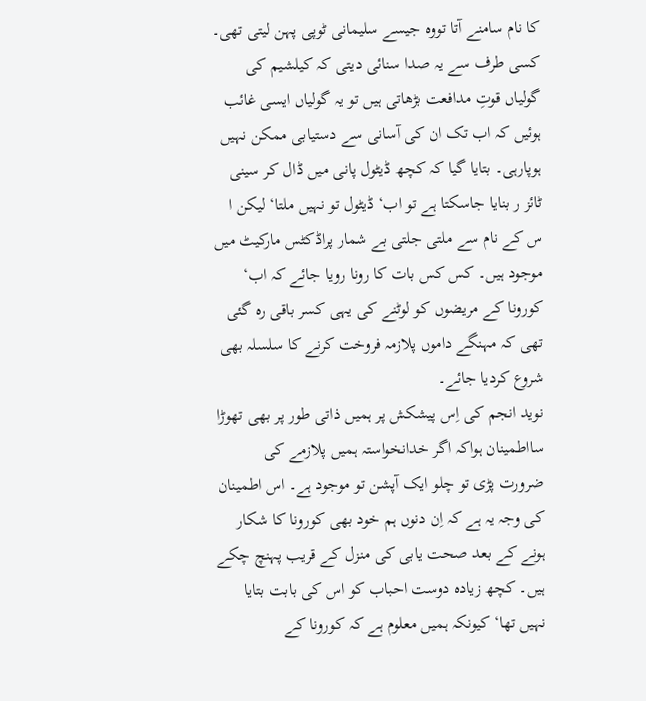کا نام سامنے آتا تووہ جیسے سلیمانی ٹوپی پہن لیتی تھی۔ کسی طرف سے یہ صدا سنائی دیتی کہ کیلشیم کی گولیاں قوتِ مدافعت بڑھاتی ہیں تو یہ گولیاں ایسی غائب ہوئیں کہ اب تک ان کی آسانی سے دستیابی ممکن نہیں ہوپارہی۔ بتایا گیا کہ کچھ ڈیٹول پانی میں ڈال کر سینی ٹائز ر بنایا جاسکتا ہے تو اب‘ ڈیٹول تو نہیں ملتا‘ لیکن ا س کے نام سے ملتی جلتی بے شمار پراڈکٹس مارکیٹ میں موجود ہیں۔ کس کس بات کا رونا رویا جائے کہ اب‘ کورونا کے مریضوں کو لوٹنے کی یہی کسر باقی رہ گئی تھی کہ مہنگے داموں پلازمہ فروخت کرنے کا سلسلہ بھی شروع کردیا جائے۔
نوید انجم کی اِس پیشکش پر ہمیں ذاتی طور پر بھی تھوڑا سااطمینان ہواکہ اگر خدانخواستہ ہمیں پلازمے کی ضرورت پڑی تو چلو ایک آپشن تو موجود ہے۔ اس اطمینان کی وجہ یہ ہے کہ اِن دنوں ہم خود بھی کورونا کا شکار ہونے کے بعد صحت یابی کی منزل کے قریب پہنچ چکے ہیں۔ کچھ زیادہ دوست احباب کو اس کی بابت بتایا نہیں تھا‘کیونکہ ہمیں معلوم ہے کہ کورونا کے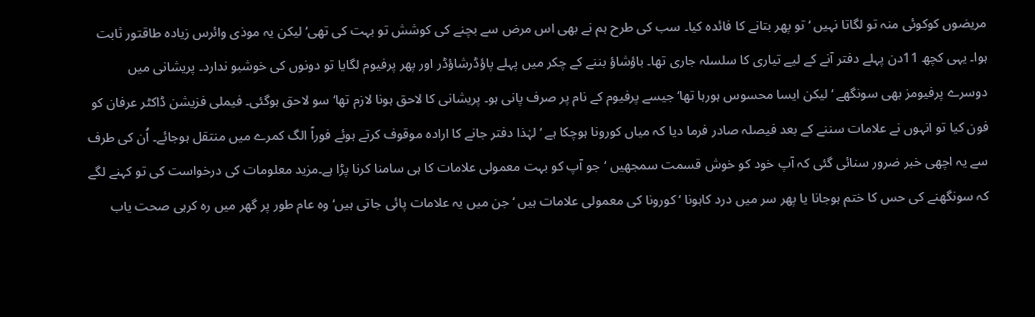مریضوں کوکوئی منہ تو لگاتا نہیں ‘تو پھر بتانے کا فائدہ کیا۔ سب کی طرح ہم نے بھی اس مرض سے بچنے کی کوشش تو بہت کی تھی‘ لیکن یہ موذی وائرس زیادہ طاقتور ثابت ہوا۔ یہی کچھ 11دن پہلے دفتر آنے کے لیے تیاری کا سلسلہ جاری تھا۔ باؤشاؤ بننے کے چکر میں پہلے پاؤڈرشاؤڈر اور پھر پرفیوم لگایا تو دونوں کی خوشبو ندارد۔ پریشانی میں دوسرے پرفیومز بھی سونگھے ‘لیکن ایسا محسوس ہورہا تھا‘ جیسے پرفیوم کے نام پر صرف پانی ہو۔ پریشانی کا لاحق ہونا لازم تھا‘ سو لاحق ہوگئی۔ فیملی فزیشن ڈاکٹر عرفان کو فون کیا تو انہوں نے علامات سننے کے بعد فیصلہ صادر فرما دیا کہ میاں کورونا ہوچکا ہے ‘لہٰذا دفتر جانے کا ارادہ موقوف کرتے ہوئے فوراً الگ کمرے میں منتقل ہوجائے۔ اُن کی طرف سے یہ اچھی خبر ضرور سنائی گئی کہ آپ خود کو خوش قسمت سمجھیں ‘جو آپ کو بہت معمولی علامات کا ہی سامنا کرنا پڑا ہے۔مزید معلومات کی درخواست کی تو کہنے لگے کہ سونگھنے کی حس کا ختم ہوجانا یا پھر سر میں درد کاہونا ‘ کورونا کی معمولی علامات ہیں ‘ جن میں یہ علامات پائی جاتی ہیں‘ وہ عام طور پر گھر میں رہ کرہی صحت یاب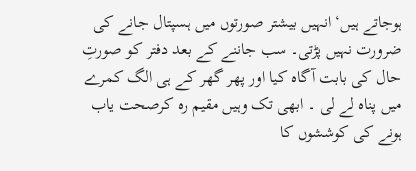ہوجاتے ہیں‘ انہیں بیشتر صورتوں میں ہسپتال جانے کی ضرورت نہیں پڑتی۔ سب جاننے کے بعد دفتر کو صورتِ حال کی بابت آگاہ کیا اور پھر گھر کے ہی الگ کمرے میں پناہ لے لی ۔ ابھی تک وہیں مقیم رہ کرصحت یاب ہونے کی کوششوں کا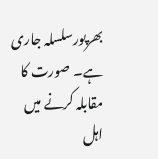بھرپورسلسلہ جاری ہے۔ صورت کا مقابلہ کرنے میں اہل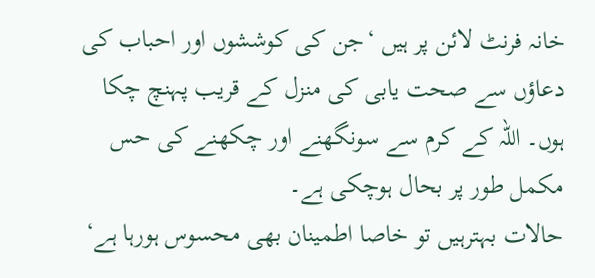خانہ فرنٹ لائن پر ہیں ‘جن کی کوششوں اور احباب کی دعاؤں سے صحت یابی کی منزل کے قریب پہنچ چکا ہوں۔ اللہ کے کرم سے سونگھنے اور چکھنے کی حس مکمل طور پر بحال ہوچکی ہے۔
حالات بہترہیں تو خاصا اطمینان بھی محسوس ہورہا ہے‘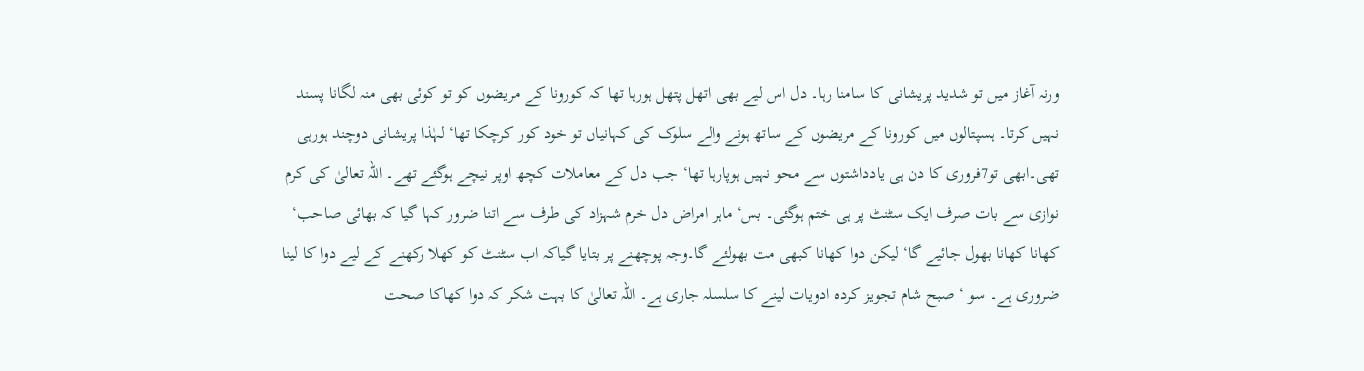ورنہ آغاز میں تو شدید پریشانی کا سامنا رہا۔ دل اس لیے بھی اتھل پتھل ہورہا تھا کہ کورونا کے مریضوں کو تو کوئی بھی منہ لگانا پسند نہیں کرتا۔ ہسپتالوں میں کورونا کے مریضوں کے ساتھ ہونے والے سلوک کی کہانیاں تو خود کور کرچکا تھا‘ لہٰذا پریشانی دوچند ہورہی تھی۔ابھی تو7فروری کا دن ہی یادداشتوں سے محو نہیں ہوپارہا تھا‘ جب دل کے معاملات کچھ اوپر نیچے ہوگئے تھے۔ اللہ تعالیٰ کی کرم نوازی سے بات صرف ایک سٹنٹ پر ہی ختم ہوگئی۔ بس‘ ماہر امراض دل خرم شہزاد کی طرف سے اتنا ضرور کہا گیا کہ بھائی صاحب‘ کھانا کھانا بھول جائیے گا‘ لیکن دوا کھانا کبھی مت بھولئے گا۔وجہ پوچھنے پر بتایا گیاکہ اب سٹنٹ کو کھلا رکھنے کے لیے دوا کا لینا ضروری ہے۔ سو ‘ صبح شام تجویز کردہ ادویات لینے کا سلسلہ جاری ہے۔ اللہ تعالیٰ کا بہت شکر کہ دوا کھاکا صحت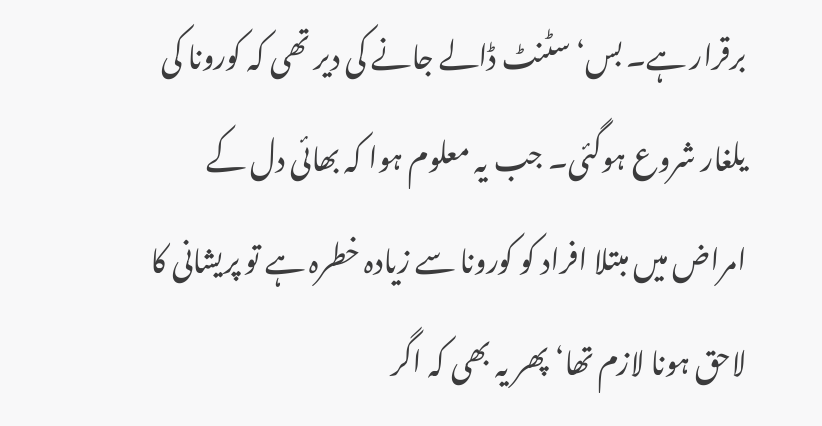برقرار ہے۔ بس‘ سٹنٹ ڈالے جانے کی دیر تھی کہ کورونا کی یلغار شروع ہوگئی۔ جب یہ معلوم ہوا کہ بھائی دل کے امراض میں مبتلا افراد کو کورونا سے زیادہ خطرہ ہے تو پریشانی کا لاحق ہونا لازم تھا‘ پھر یہ بھی کہ اگر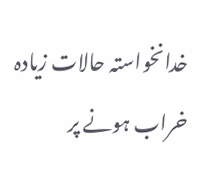خدانخواستہ حالات زیادہ خراب ہونے پر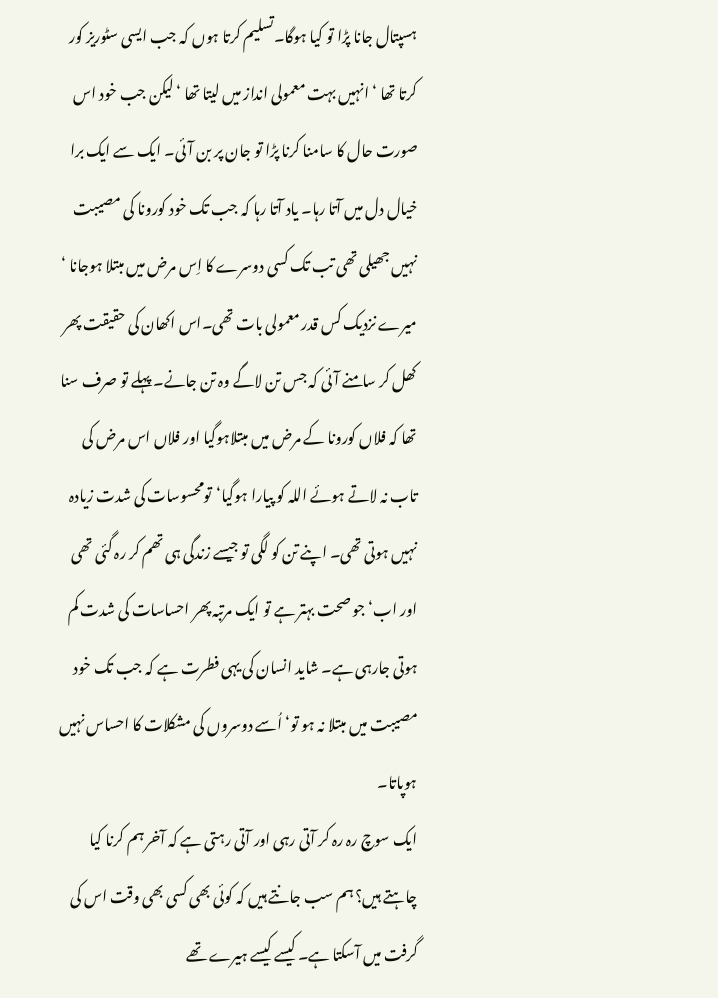ہسپتال جانا پڑا تو کیا ہوگا۔تسلیم کرتا ہوں کہ جب ایسی سٹوریز کور کرتا تھا ‘ انہیں بہت معمولی انداز میں لیتا تھا ‘لیکن جب خود اس صورت حال کا سامنا کرنا پڑا تو جان پر بن آئی۔ ایک سے ایک برا خیال دل میں آتا رہا۔ یاد آتا رہا کہ جب تک خود کورونا کی مصیبت نہیں جھیلی تھی تب تک کسی دوسرے کا اِس مرض میں مبتلا ہوجانا ‘ میرے نزدیک کس قدر معمولی بات تھی۔اس اکھان کی حقیقت پھر کھل کر سامنے آئی کہ جس تن لاگے وہ تن جانے۔ پہلے تو صرف سنا تھا کہ فلاں کورونا کے مرض میں مبتلاہوگیا اور فلاں اس مرض کی تاب نہ لاتے ہوئے اللہ کو پیارا ہوگیا‘تومحسوسات کی شدت زیادہ نہیں ہوتی تھی۔ اپنے تن کو لگی تو جیسے زندگی ہی تھم کر رہ گئی تھی اور اب‘ جو صحت بہتر ہے تو ایک مرتبہ پھر احساسات کی شدت کم ہوتی جارہی ہے۔ شاید انسان کی یہی فطرت ہے کہ جب تک خود مصیبت میں مبتلا نہ ہو تو‘ اُسے دوسروں کی مشکلات کا احساس نہیں ہوپاتا۔
ایک سوچ رہ رہ کر آتی رہی اور آتی رہتی ہے کہ آخر ہم کرنا کیا چاہتے ہیں؟ ہم سب جانتے ہیں کہ کوئی بھی کسی بھی وقت اس کی گرفت میں آسکتا ہے۔ کیسے کیسے ہیرے تھے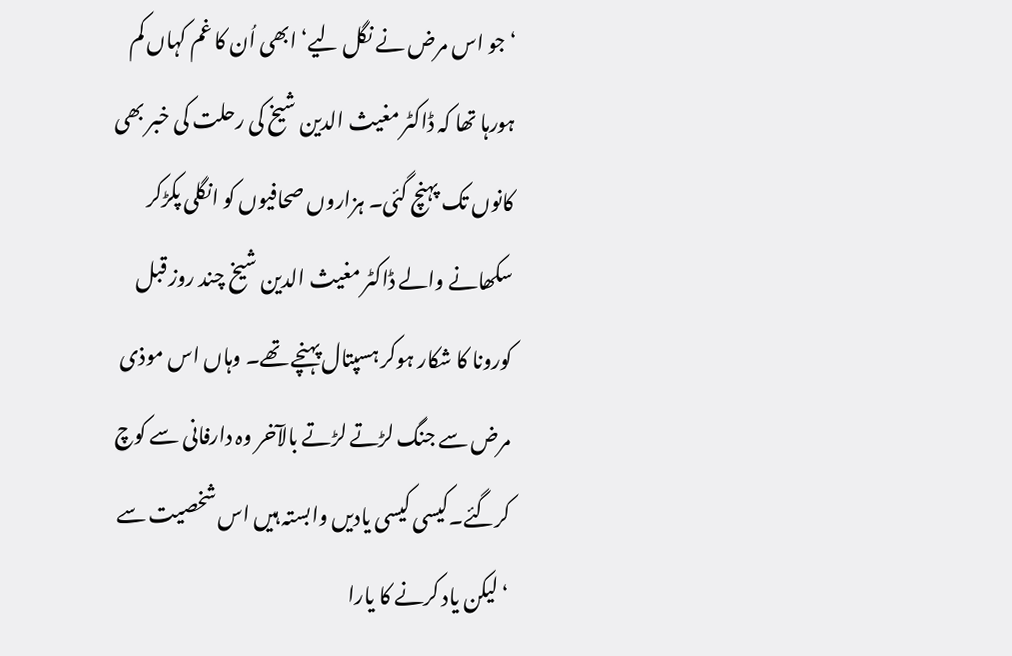‘جو اس مرض نے نگل لیے‘ ابھی اُن کا غم کہاں کم ہورہا تھا کہ ڈاکٹر مغیث الدین شیخ کی رحلت کی خبر بھی کانوں تک پہنچ گئی۔ ہزاروں صحافیوں کو انگلی پکڑکر سکھانے والے ڈاکٹر مغیث الدین شیخ چند روز قبل کورونا کا شکار ہوکر ہسپتال پہنچے تھے۔ وہاں اس موذی مرض سے جنگ لڑتے لڑتے بالآخر وہ دارفانی سے کوچ کرگئے۔کیسی کیسی یادیں وابستہ ہیں اس شخصیت سے ‘لیکن یاد کرنے کا یارا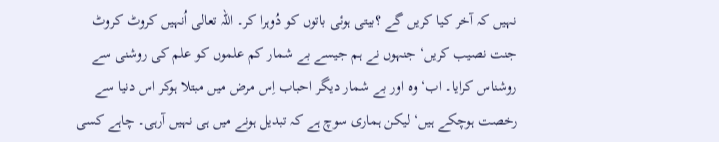نہیں کہ آخر کیا کریں گے ؟بیتی ہوئی باتوں کو دُوہرا کر۔ اللہ تعالی اُنہیں کروٹ کروٹ جنت نصیب کریں‘ جنہوں نے ہم جیسے بے شمار کم علموں کو علم کی روشنی سے روشناس کرایا۔ اب‘ وہ اور بے شمار دیگر احباب اِس مرض میں مبتلا ہوکر اس دنیا سے رخصت ہوچکے ہیں‘ لیکن ہماری سوچ ہے کہ تبدیل ہونے میں ہی نہیں آرہی۔ چاہے کسی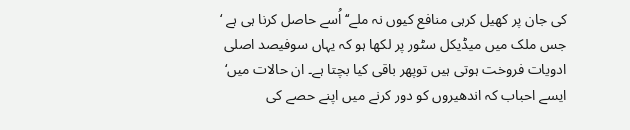کی جان پر کھیل کرہی منافع کیوں نہ ملے‘‘ اُسے حاصل کرنا ہی ہے ‘ جس ملک میں میڈیکل سٹور پر لکھا ہو کہ یہاں سوفیصد اصلی ادویات فروخت ہوتی ہیں توپھر باقی کیا بچتا ہے۔ ان حالات میں‘ ایسے احباب کہ اندھیروں کو دور کرنے میں اپنے حصے کی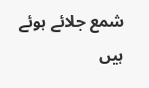شمع جلائے ہوئے ہیں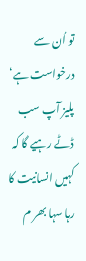تو اُن سے درخواست ہے‘ پلیز آپ سب ڈٹے رہیے گا کہ کہیں انسانیت کا رہا سہا بھر م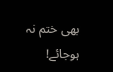بھی ختم نہ ہوجائے!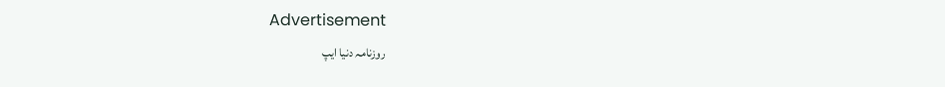Advertisement
روزنامہ دنیا ایپ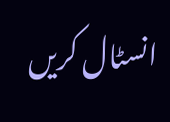انسٹال کریں